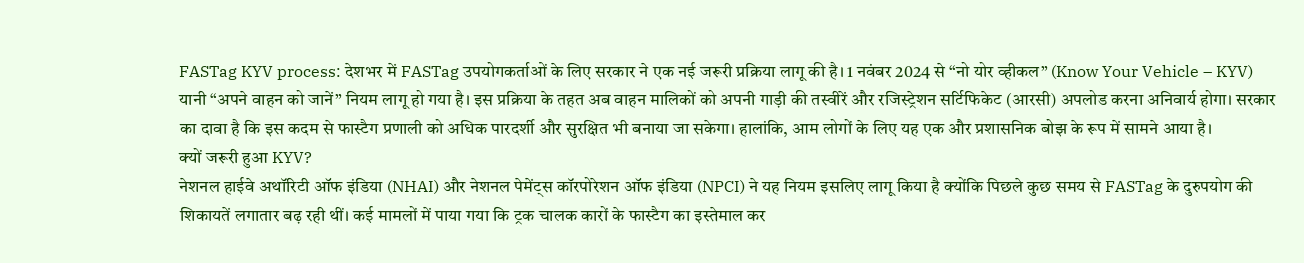FASTag KYV process: देशभर में FASTag उपयोगकर्ताओं के लिए सरकार ने एक नई जरूरी प्रक्रिया लागू की है। 1 नवंबर 2024 से “नो योर व्हीकल” (Know Your Vehicle – KYV) यानी “अपने वाहन को जानें” नियम लागू हो गया है। इस प्रक्रिया के तहत अब वाहन मालिकों को अपनी गाड़ी की तस्वीरें और रजिस्ट्रेशन सर्टिफिकेट (आरसी) अपलोड करना अनिवार्य होगा। सरकार का दावा है कि इस कदम से फास्टैग प्रणाली को अधिक पारदर्शी और सुरक्षित भी बनाया जा सकेगा। हालांकि, आम लोगों के लिए यह एक और प्रशासनिक बोझ के रूप में सामने आया है।
क्यों जरूरी हुआ KYV?
नेशनल हाईवे अथॉरिटी ऑफ इंडिया (NHAI) और नेशनल पेमेंट्स कॉरपोरेशन ऑफ इंडिया (NPCI) ने यह नियम इसलिए लागू किया है क्योंकि पिछले कुछ समय से FASTag के दुरुपयोग की शिकायतें लगातार बढ़ रही थीं। कई मामलों में पाया गया कि ट्रक चालक कारों के फास्टैग का इस्तेमाल कर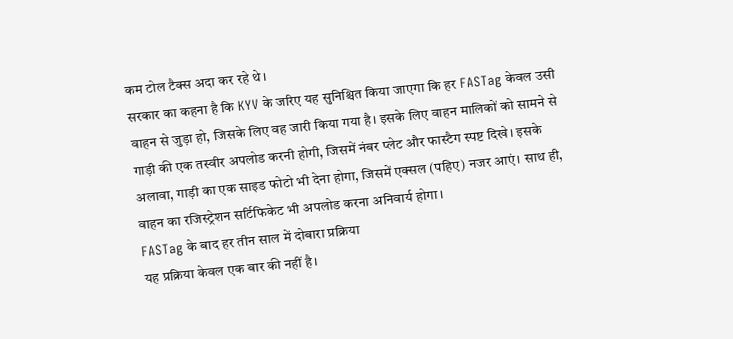कम टोल टैक्स अदा कर रहे थे।
सरकार का कहना है कि KYV के जरिए यह सुनिश्चित किया जाएगा कि हर FASTag केवल उसी वाहन से जुड़ा हो, जिसके लिए वह जारी किया गया है। इसके लिए वाहन मालिकों को सामने से गाड़ी की एक तस्वीर अपलोड करनी होगी, जिसमें नंबर प्लेट और फास्टैग स्पष्ट दिखे। इसके अलावा, गाड़ी का एक साइड फोटो भी देना होगा, जिसमें एक्सल (पहिए) नजर आएं। साथ ही, वाहन का रजिस्ट्रेशन सर्टिफिकेट भी अपलोड करना अनिवार्य होगा।
FASTag के बाद हर तीन साल में दोबारा प्रक्रिया
यह प्रक्रिया केवल एक बार की नहीं है।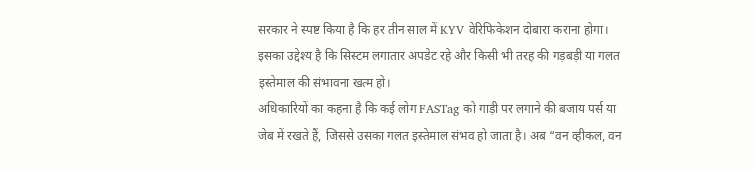सरकार ने स्पष्ट किया है कि हर तीन साल में KYV वेरिफिकेशन दोबारा कराना होगा। इसका उद्देश्य है कि सिस्टम लगातार अपडेट रहे और किसी भी तरह की गड़बड़ी या गलत इस्तेमाल की संभावना खत्म हो।
अधिकारियों का कहना है कि कई लोग FASTag को गाड़ी पर लगाने की बजाय पर्स या जेब में रखते हैं, जिससे उसका गलत इस्तेमाल संभव हो जाता है। अब “वन व्हीकल, वन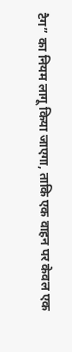टैग” का नियम लागू किया जाएगा, ताकि एक वाहन पर केवल एक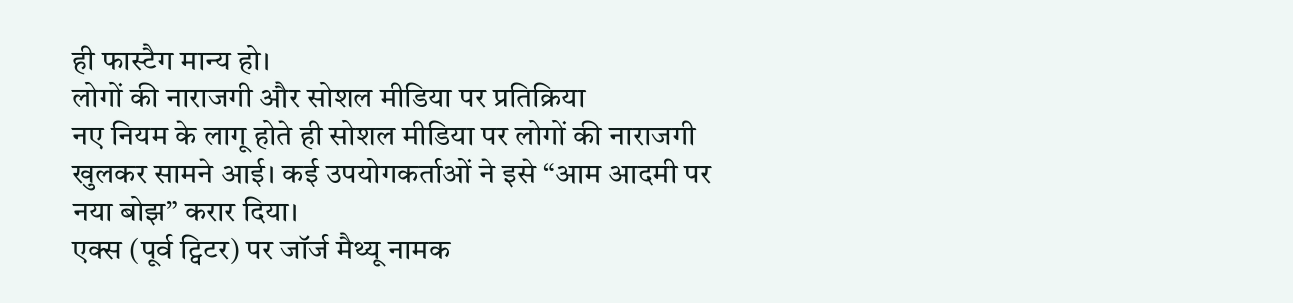ही फास्टैग मान्य हो।
लोगों की नाराजगी और सोशल मीडिया पर प्रतिक्रिया
नए नियम के लागू होते ही सोशल मीडिया पर लोगों की नाराजगी खुलकर सामने आई। कई उपयोगकर्ताओं ने इसे “आम आदमी पर नया बोझ” करार दिया।
एक्स (पूर्व ट्विटर) पर जॉर्ज मैथ्यू नामक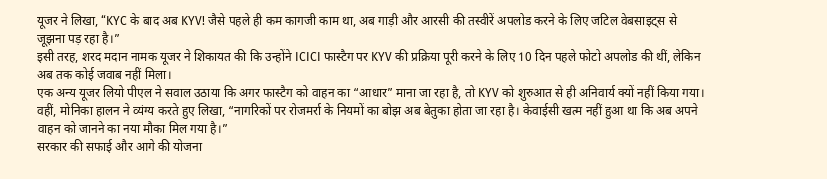यूजर ने लिखा, “KYC के बाद अब KYV! जैसे पहले ही कम कागजी काम था, अब गाड़ी और आरसी की तस्वीरें अपलोड करने के लिए जटिल वेबसाइट्स से जूझना पड़ रहा है।”
इसी तरह, शरद मदान नामक यूजर ने शिकायत की कि उन्होंने ICICI फास्टैग पर KYV की प्रक्रिया पूरी करने के लिए 10 दिन पहले फोटो अपलोड की थीं, लेकिन अब तक कोई जवाब नहीं मिला।
एक अन्य यूजर लियो पीएल ने सवाल उठाया कि अगर फास्टैग को वाहन का “आधार” माना जा रहा है, तो KYV को शुरुआत से ही अनिवार्य क्यों नहीं किया गया। वहीं, मोनिका हालन ने व्यंग्य करते हुए लिखा, “नागरिकों पर रोजमर्रा के नियमों का बोझ अब बेतुका होता जा रहा है। केवाईसी खत्म नहीं हुआ था कि अब अपने वाहन को जानने का नया मौका मिल गया है।”
सरकार की सफाई और आगे की योजना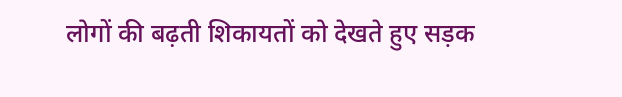लोगों की बढ़ती शिकायतों को देखते हुए सड़क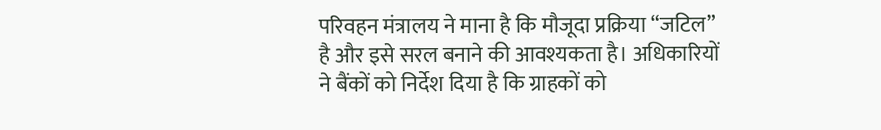परिवहन मंत्रालय ने माना है कि मौजूदा प्रक्रिया “जटिल” है और इसे सरल बनाने की आवश्यकता है। अधिकारियों ने बैंकों को निर्देश दिया है कि ग्राहकों को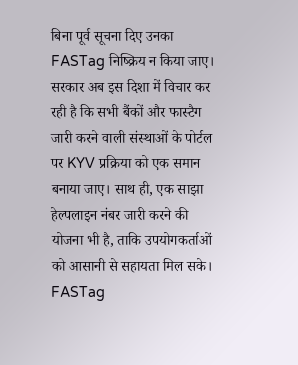बिना पूर्व सूचना दिए उनका FASTag निष्क्रिय न किया जाए।
सरकार अब इस दिशा में विचार कर रही है कि सभी बैंकों और फास्टैग जारी करने वाली संस्थाओं के पोर्टल पर KYV प्रक्रिया को एक समान बनाया जाए। साथ ही, एक साझा हेल्पलाइन नंबर जारी करने की योजना भी है, ताकि उपयोगकर्ताओं को आसानी से सहायता मिल सके।
FASTag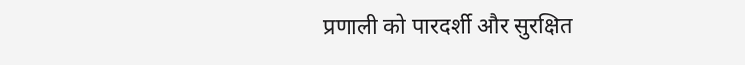प्रणाली को पारदर्शी और सुरक्षित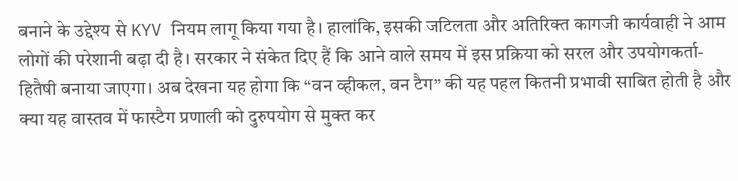बनाने के उद्देश्य से KYV नियम लागू किया गया है। हालांकि, इसकी जटिलता और अतिरिक्त कागजी कार्यवाही ने आम लोगों की परेशानी बढ़ा दी है। सरकार ने संकेत दिए हैं कि आने वाले समय में इस प्रक्रिया को सरल और उपयोगकर्ता-हितैषी बनाया जाएगा। अब देखना यह होगा कि “वन व्हीकल, वन टैग” की यह पहल कितनी प्रभावी साबित होती है और क्या यह वास्तव में फास्टैग प्रणाली को दुरुपयोग से मुक्त कर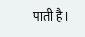पाती है।